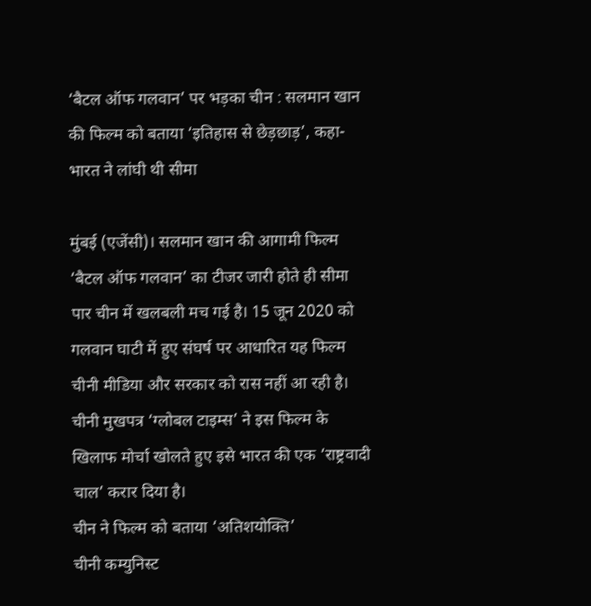‘बैटल ऑफ गलवान’ पर भड़का चीन : सलमान खान की फिल्म को बताया ‘इतिहास से छेड़छाड़’, कहा- भारत ने लांघी थी सीमा

मुंबई (एजेंसी)। सलमान खान की आगामी फिल्म ‘बैटल ऑफ गलवान’ का टीजर जारी होते ही सीमा पार चीन में खलबली मच गई है। 15 जून 2020 को गलवान घाटी में हुए संघर्ष पर आधारित यह फिल्म चीनी मीडिया और सरकार को रास नहीं आ रही है। चीनी मुखपत्र ‘ग्लोबल टाइम्स’ ने इस फिल्म के खिलाफ मोर्चा खोलते हुए इसे भारत की एक ‘राष्ट्रवादी चाल’ करार दिया है।
चीन ने फिल्म को बताया ‘अतिशयोक्ति’
चीनी कम्युनिस्ट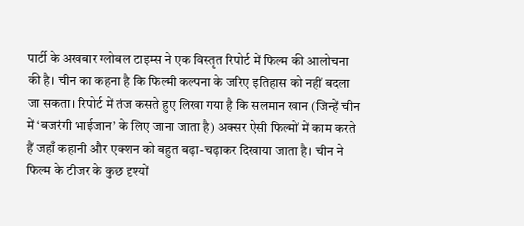पार्टी के अखबार ग्लोबल टाइम्स ने एक विस्तृत रिपोर्ट में फिल्म की आलोचना की है। चीन का कहना है कि फिल्मी कल्पना के जरिए इतिहास को नहीं बदला जा सकता। रिपोर्ट में तंज कसते हुए लिखा गया है कि सलमान खान (जिन्हें चीन में ‘बजरंगी भाईजान’ के लिए जाना जाता है) अक्सर ऐसी फिल्मों में काम करते हैं जहाँ कहानी और एक्शन को बहुत बढ़ा-चढ़ाकर दिखाया जाता है। चीन ने फिल्म के टीजर के कुछ दृश्यों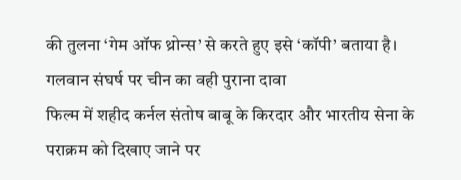की तुलना ‘गेम ऑफ थ्रोन्स’ से करते हुए इसे ‘कॉपी’ बताया है।
गलवान संघर्ष पर चीन का वही पुराना दावा
फिल्म में शहीद कर्नल संतोष बाबू के किरदार और भारतीय सेना के पराक्रम को दिखाए जाने पर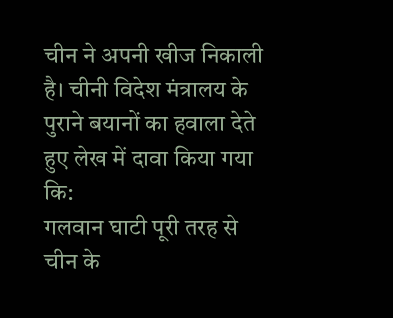चीन ने अपनी खीज निकाली है। चीनी विदेश मंत्रालय के पुराने बयानों का हवाला देते हुए लेख में दावा किया गया कि:
गलवान घाटी पूरी तरह से चीन के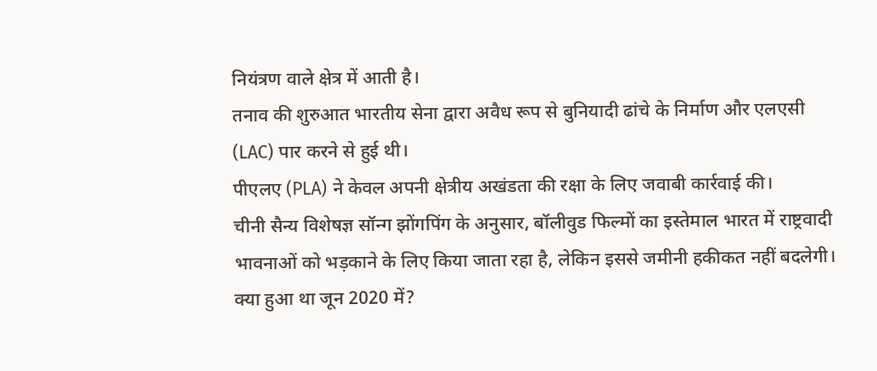नियंत्रण वाले क्षेत्र में आती है।
तनाव की शुरुआत भारतीय सेना द्वारा अवैध रूप से बुनियादी ढांचे के निर्माण और एलएसी (LAC) पार करने से हुई थी।
पीएलए (PLA) ने केवल अपनी क्षेत्रीय अखंडता की रक्षा के लिए जवाबी कार्रवाई की।
चीनी सैन्य विशेषज्ञ सॉन्ग झोंगपिंग के अनुसार, बॉलीवुड फिल्मों का इस्तेमाल भारत में राष्ट्रवादी भावनाओं को भड़काने के लिए किया जाता रहा है, लेकिन इससे जमीनी हकीकत नहीं बदलेगी।
क्या हुआ था जून 2020 में?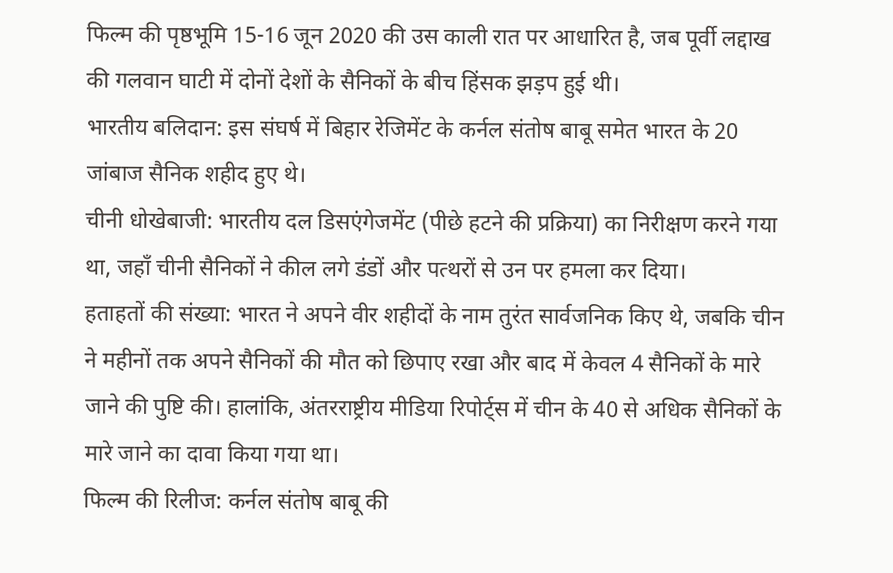फिल्म की पृष्ठभूमि 15-16 जून 2020 की उस काली रात पर आधारित है, जब पूर्वी लद्दाख की गलवान घाटी में दोनों देशों के सैनिकों के बीच हिंसक झड़प हुई थी।
भारतीय बलिदान: इस संघर्ष में बिहार रेजिमेंट के कर्नल संतोष बाबू समेत भारत के 20 जांबाज सैनिक शहीद हुए थे।
चीनी धोखेबाजी: भारतीय दल डिसएंगेजमेंट (पीछे हटने की प्रक्रिया) का निरीक्षण करने गया था, जहाँ चीनी सैनिकों ने कील लगे डंडों और पत्थरों से उन पर हमला कर दिया।
हताहतों की संख्या: भारत ने अपने वीर शहीदों के नाम तुरंत सार्वजनिक किए थे, जबकि चीन ने महीनों तक अपने सैनिकों की मौत को छिपाए रखा और बाद में केवल 4 सैनिकों के मारे जाने की पुष्टि की। हालांकि, अंतरराष्ट्रीय मीडिया रिपोर्ट्स में चीन के 40 से अधिक सैनिकों के मारे जाने का दावा किया गया था।
फिल्म की रिलीज: कर्नल संतोष बाबू की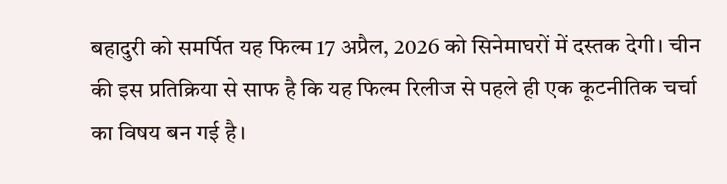बहादुरी को समर्पित यह फिल्म 17 अप्रैल, 2026 को सिनेमाघरों में दस्तक देगी। चीन की इस प्रतिक्रिया से साफ है कि यह फिल्म रिलीज से पहले ही एक कूटनीतिक चर्चा का विषय बन गई है।